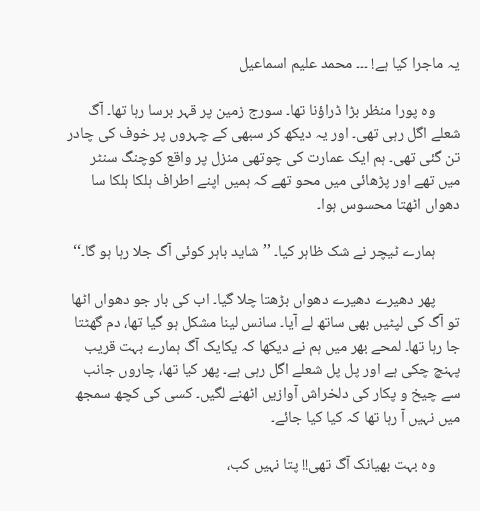یہ ماجرا کیا ہے! ۔۔۔ محمد علیم اسماعیل

       وہ پورا منظر بڑا ڈراؤنا تھا۔ سورج زمین پر قہر برسا رہا تھا۔ آگ شعلے اگل رہی تھی۔ اور یہ دیکھ کر سبھی کے چہروں پر خوف کی چادر تن گئی تھی۔ ہم ایک عمارت کی چوتھی منزل پر واقع کوچنگ سنٹر میں تھے اور پڑھائی میں محو تھے کہ ہمیں اپنے اطراف ہلکا ہلکا سا دھواں اٹھتا محسوس ہوا۔

       ہمارے ٹیچر نے شک ظاہر کیا۔ ’’شاید باہر کوئی آگ جلا رہا ہو گا۔‘‘

       پھر دھیرے دھیرے دھواں بڑھتا چلا گیا۔ اب کی بار جو دھواں اٹھا تو آگ کی لپٹیں بھی ساتھ لے آیا۔ سانس لینا مشکل ہو گیا تھا، دم گھٹتا جا رہا تھا۔ لمحے بھر میں ہم نے دیکھا کہ یکایک آگ ہمارے بہت قریب پہنچ چکی ہے اور پل پل شعلے اگل رہی ہے۔ پھر کیا تھا، چاروں جانب سے چیخ و پکار کی دلخراش آوازیں اٹھنے لگیں۔ کسی کی کچھ سمجھ میں نہیں آ رہا تھا کہ کیا کیا جائے۔

       وہ بہت بھیانک آگ تھی!! پتا نہیں کب،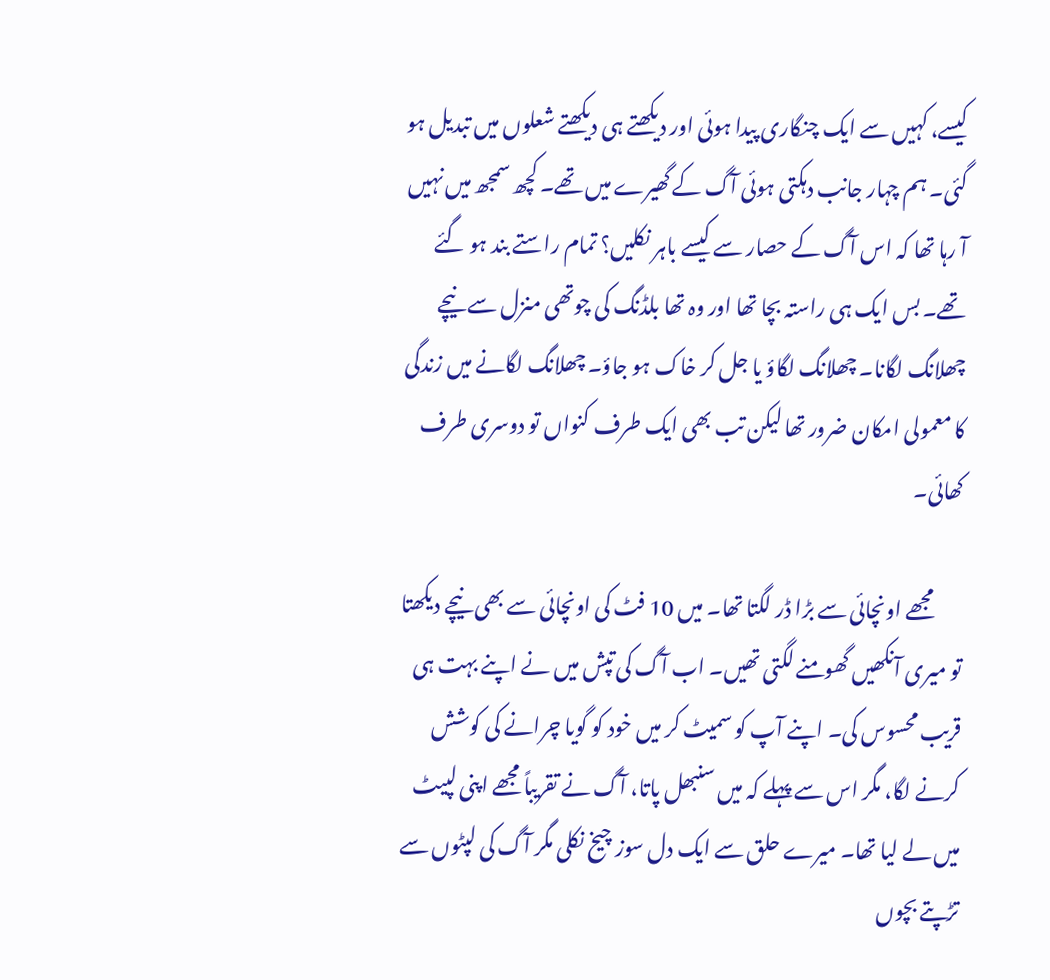کیسے، کہیں سے ایک چنگاری پیدا ہوئی اور دیکھتے ہی دیکھتے شعلوں میں تبدیل ہو گئی۔ ہم چہار جانب دہکتی ہوئی آگ کے گھیرے میں تھے۔ کچھ سمجھ میں نہیں آ رہا تھا کہ اس آگ کے حصار سے کیسے باہر نکلیں؟ تمام راستے بند ہو گئے تھے۔ بس ایک ہی راستہ بچا تھا اور وہ تھا بلڈنگ کی چوتھی منزل سے نیچے چھلانگ لگانا۔ چھلانگ لگاؤ یا جل کر خاک ہو جاؤ۔ چھلانگ لگانے میں زندگی کا معمولی امکان ضرور تھا لیکن تب بھی ایک طرف کنواں تو دوسری طرف کھائی۔

       مجھے اونچائی سے بڑا ڈر لگتا تھا۔ میں 10 فٹ کی اونچائی سے بھی نیچے دیکھتا تو میری آنکھیں گھومنے لگتی تھیں۔ اب آگ کی تپش میں نے اپنے بہت ہی قریب محسوس کی۔ اپنے آپ کو سمیٹ کر میں خود کو گویا چرانے کی کوشش کرنے لگا، مگر اس سے پہلے کہ میں سنبھل پاتا، آگ نے تقریباً مجھے اپنی لپیٹ میں لے لیا تھا۔ میرے حلق سے ایک دل سوز چیخ نکلی مگر آگ کی لپٹوں سے تڑپتے بچوں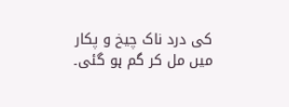کی درد ناک چیخ و پکار میں مل کر گم ہو گئی۔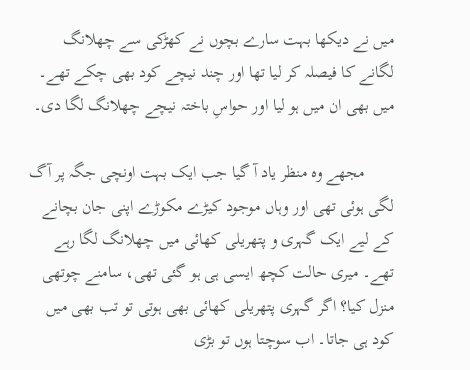میں نے دیکھا بہت سارے بچوں نے کھڑکی سے چھلانگ لگانے کا فیصلہ کر لیا تھا اور چند نیچے کود بھی چکے تھے۔ میں بھی ان میں ہو لیا اور حواسِ باختہ نیچے چھلانگ لگا دی۔

       مجھے وہ منظر یاد آ گیا جب ایک بہت اونچی جگہ پر آگ لگی ہوئی تھی اور وہاں موجود کیڑے مکوڑے اپنی جان بچانے کے لیے ایک گہری و پتھریلی کھائی میں چھلانگ لگا رہے تھے۔ میری حالت کچھ ایسی ہی ہو گئی تھی، سامنے چوتھی منزل کیا؟ اگر گہری پتھریلی کھائی بھی ہوتی تو تب بھی میں کود ہی جاتا۔ اب سوچتا ہوں تو بڑی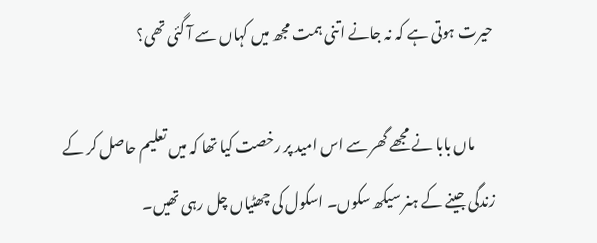حیرت ہوتی ہے کہ نہ جانے اتنی ہمت مجھ میں کہاں سے آ گئی تھی؟

       ماں بابا نے مجھے گھر سے اس امید پر رخصت کیا تھا کہ میں تعلیم حاصل کر کے زندگی جینے کے ہنر سیکھ سکوں۔ اسکول کی چھٹیاں چل رہی تھیں۔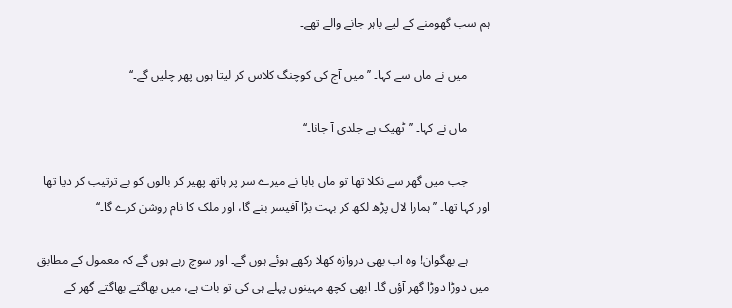ہم سب گھومنے کے لیے باہر جانے والے تھے۔

       میں نے ماں سے کہا۔ ’’میں آج کی کوچنگ کلاس کر لیتا ہوں پھر چلیں گے۔‘‘

       ماں نے کہا۔ ’’ٹھیک ہے جلدی آ جانا۔‘‘

       جب میں گھر سے نکلا تھا تو ماں بابا نے میرے سر پر ہاتھ پھیر کر بالوں کو بے ترتیب کر دیا تھا اور کہا تھا۔ ’’ہمارا لال پڑھ لکھ کر بہت بڑا آفیسر بنے گا، اور ملک کا نام روشن کرے گا۔‘‘

       ہے بھگوان! وہ اب بھی دروازہ کھلا رکھے ہوئے ہوں گے۔ اور سوچ رہے ہوں گے کہ معمول کے مطابق میں دوڑا دوڑا گھر آؤں گا۔ ابھی کچھ مہینوں پہلے ہی کی تو بات ہے، میں بھاگتے بھاگتے گھر کے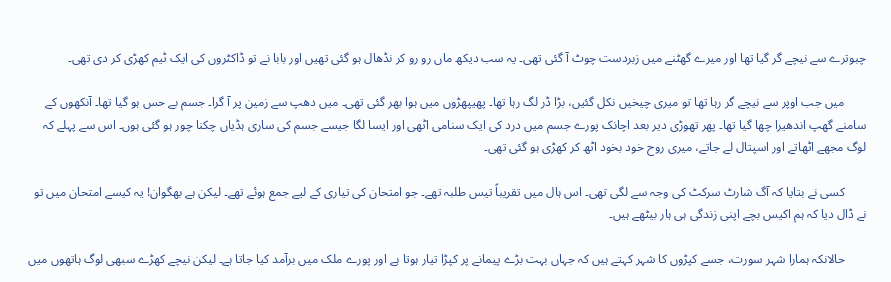چبوترے سے نیچے گر گیا تھا اور میرے گھٹنے میں زبردست چوٹ آ گئی تھی۔ یہ سب دیکھ ماں رو رو کر نڈھال ہو گئی تھیں اور بابا نے تو ڈاکٹروں کی ایک ٹیم کھڑی کر دی تھی۔

       میں جب اوپر سے نیچے گر رہا تھا تو میری چیخیں نکل گئیں، بڑا ڈر لگ رہا تھا۔ پھیپھڑوں میں ہوا بھر گئی تھی۔ میں دھپ سے زمین پر آ گرا۔ جسم بے حس ہو گیا تھا۔ آنکھوں کے سامنے گھپ اندھیرا چھا گیا تھا۔ پھر تھوڑی دیر بعد اچانک پورے جسم میں درد کی ایک سنامی اٹھی اور ایسا لگا جیسے جسم کی ساری ہڈیاں چکنا چور ہو گئی ہوں۔ اس سے پہلے کہ لوگ مجھے اٹھاتے اور اسپتال لے جاتے، میری روح خود بخود اٹھ کر کھڑی ہو گئی تھی۔

       کسی نے بتایا کہ آگ شارٹ سرکٹ کی وجہ سے لگی تھی۔ اس ہال میں تقریباً تیس طلبہ تھے۔ جو امتحان کی تیاری کے لیے جمع ہوئے تھے۔ لیکن ہے بھگوان! یہ کیسے امتحان میں تو نے ڈال دیا کہ ہم اکیس بچے اپنی زندگی ہی ہار بیٹھے ہیں۔

       حالانکہ ہمارا شہر سورت، جسے کپڑوں کا شہر کہتے ہیں کہ جہاں بہت بڑے پیمانے پر کپڑا تیار ہوتا ہے اور پورے ملک میں برآمد کیا جاتا ہے۔ لیکن نیچے کھڑے سبھی لوگ ہاتھوں میں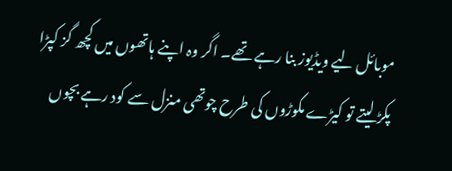موبائل لیے ویڈیوز بنا رہے تھے۔ اگر وہ اپنے ہاتھوں میں کچھ گز کپڑا پکڑ لیتے تو کیڑے مکوڑوں کی طرح چوتھی منزل سے کود رہے بچوں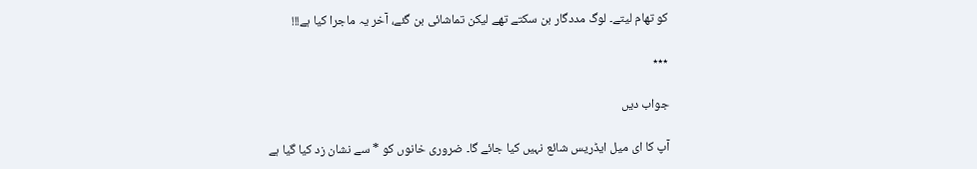کو تھام لیتے۔ لوگ مددگار بن سکتے تھے لیکن تماشائی بن گئے، آخر یہ ماجرا کیا ہے!!!

٭٭٭

جواب دیں

آپ کا ای میل ایڈریس شائع نہیں کیا جائے گا۔ ضروری خانوں کو * سے نشان زد کیا گیا ہے